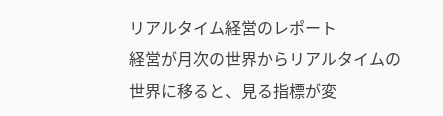リアルタイム経営のレポート
経営が月次の世界からリアルタイムの世界に移ると、見る指標が変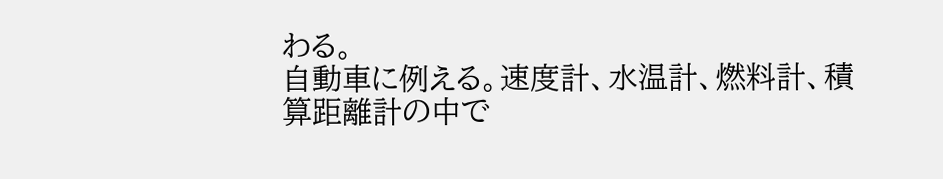わる。
自動車に例える。速度計、水温計、燃料計、積算距離計の中で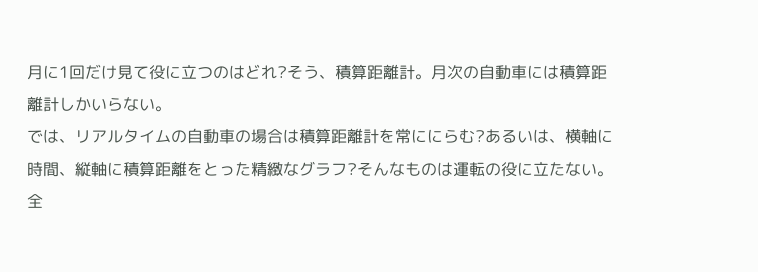月に1回だけ見て役に立つのはどれ?そう、積算距離計。月次の自動車には積算距離計しかいらない。
では、リアルタイムの自動車の場合は積算距離計を常ににらむ?あるいは、横軸に時間、縦軸に積算距離をとった精緻なグラフ?そんなものは運転の役に立たない。全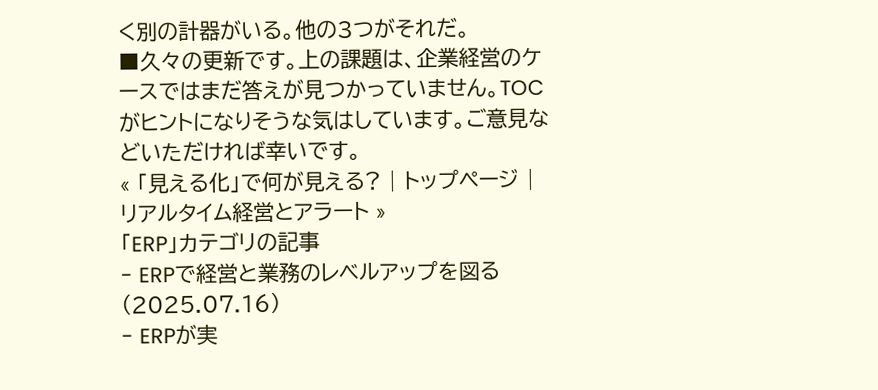く別の計器がいる。他の3つがそれだ。
■久々の更新です。上の課題は、企業経営のケースではまだ答えが見つかっていません。TOCがヒントになりそうな気はしています。ご意見などいただければ幸いです。
« 「見える化」で何が見える? | トップページ | リアルタイム経営とアラート »
「ERP」カテゴリの記事
- ERPで経営と業務のレベルアップを図る(2025.07.16)
- ERPが実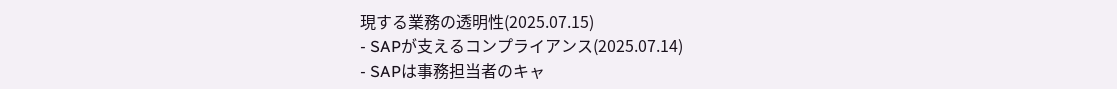現する業務の透明性(2025.07.15)
- SAPが支えるコンプライアンス(2025.07.14)
- SAPは事務担当者のキャ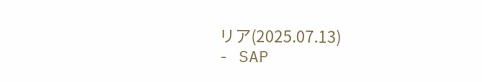リア(2025.07.13)
- SAP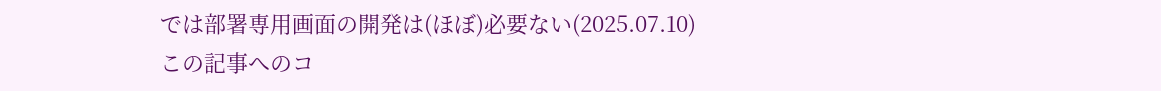では部署専用画面の開発は(ほぼ)必要ない(2025.07.10)
この記事へのコ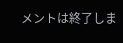メントは終了しま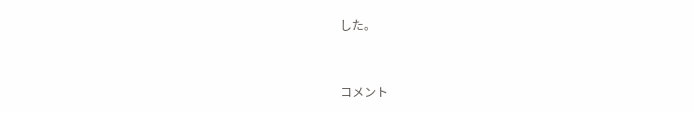した。


コメント